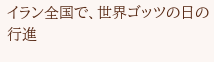イラン全国で、世界ゴッツの日の行進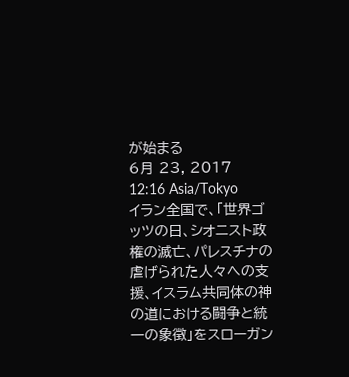が始まる
6月 23, 2017 12:16 Asia/Tokyo
イラン全国で、「世界ゴッツの日、シオニスト政権の滅亡、パレスチナの虐げられた人々への支援、イスラム共同体の神の道における闘争と統一の象徴」をスローガン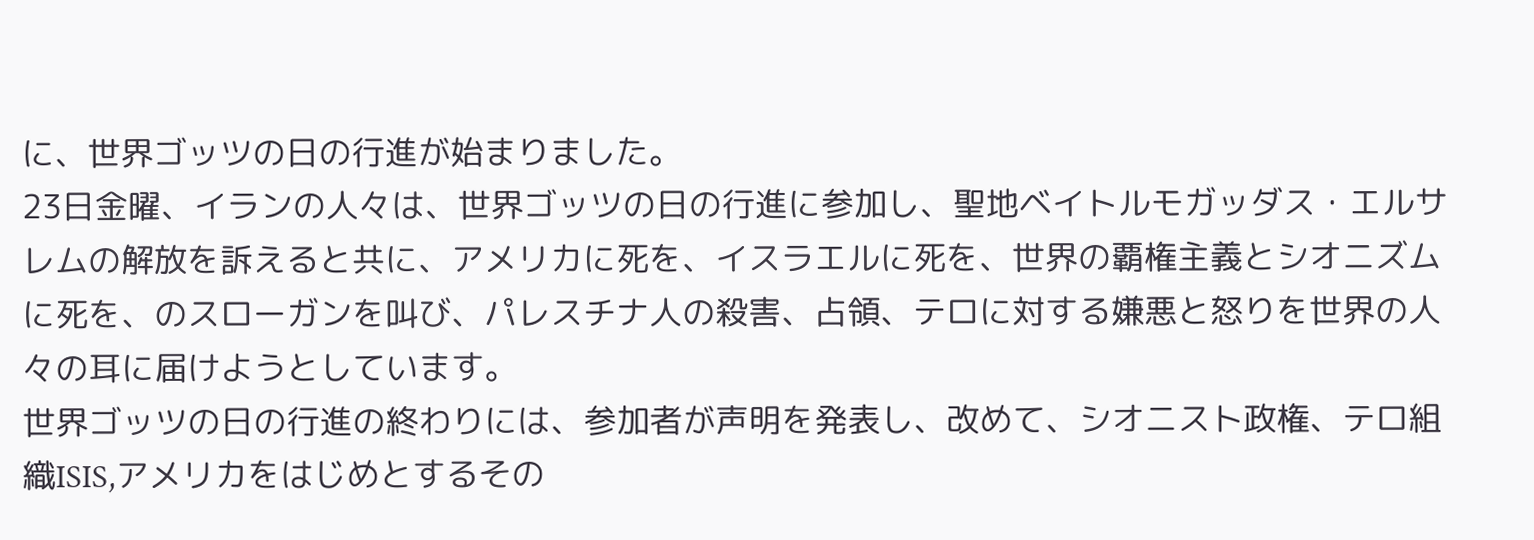に、世界ゴッツの日の行進が始まりました。
23日金曜、イランの人々は、世界ゴッツの日の行進に参加し、聖地ベイトルモガッダス・エルサレムの解放を訴えると共に、アメリカに死を、イスラエルに死を、世界の覇権主義とシオニズムに死を、のスローガンを叫び、パレスチナ人の殺害、占領、テロに対する嫌悪と怒りを世界の人々の耳に届けようとしています。
世界ゴッツの日の行進の終わりには、参加者が声明を発表し、改めて、シオニスト政権、テロ組織ISIS,アメリカをはじめとするその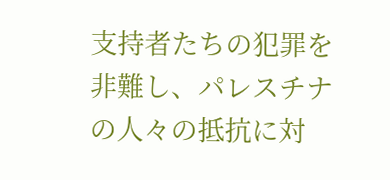支持者たちの犯罪を非難し、パレスチナの人々の抵抗に対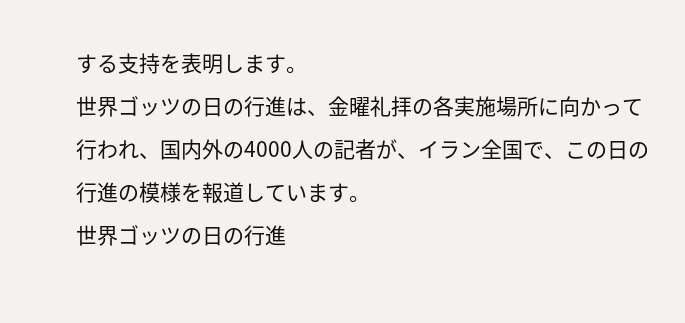する支持を表明します。
世界ゴッツの日の行進は、金曜礼拝の各実施場所に向かって行われ、国内外の4000人の記者が、イラン全国で、この日の行進の模様を報道しています。
世界ゴッツの日の行進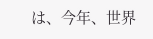は、今年、世界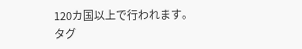120カ国以上で行われます。
タグ